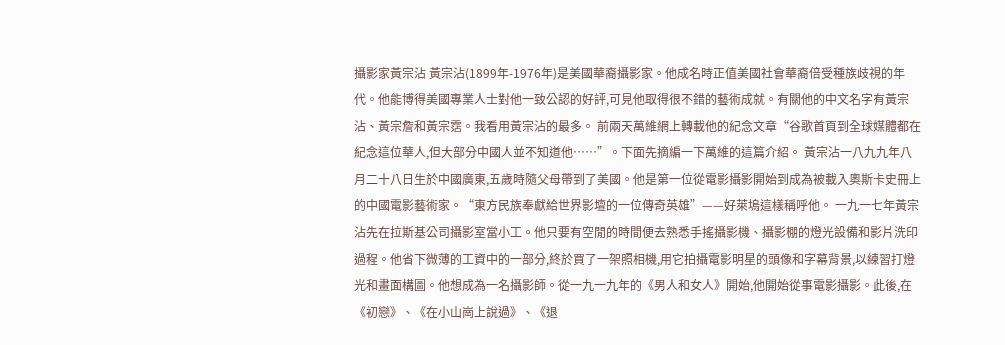攝影家黃宗沾 黃宗沾(1899年-1976年)是美國華裔攝影家。他成名時正值美國社會華裔倍受種族歧視的年代。他能博得美國專業人士對他一致公認的好評,可見他取得很不錯的藝術成就。有關他的中文名字有黃宗沾、黃宗詹和黃宗霑。我看用黃宗沾的最多。 前兩天萬維網上轉載他的紀念文章“谷歌首頁到全球媒體都在紀念這位華人,但大部分中國人並不知道他……”。下面先摘編一下萬維的這篇介紹。 黃宗沾一八九九年八月二十八日生於中國廣東,五歲時隨父母帶到了美國。他是第一位從電影攝影開始到成為被載入奧斯卡史冊上的中國電影藝術家。“東方民族奉獻給世界影壇的一位傳奇英雄”——好萊塢這樣稱呼他。 一九一七年黃宗沾先在拉斯基公司攝影室當小工。他只要有空閒的時間便去熟悉手搖攝影機、攝影棚的燈光設備和影片洗印過程。他省下微薄的工資中的一部分,終於買了一架照相機,用它拍攝電影明星的頭像和字幕背景,以練習打燈光和畫面構圖。他想成為一名攝影師。從一九一九年的《男人和女人》開始,他開始從事電影攝影。此後,在《初戀》、《在小山崗上說過》、《退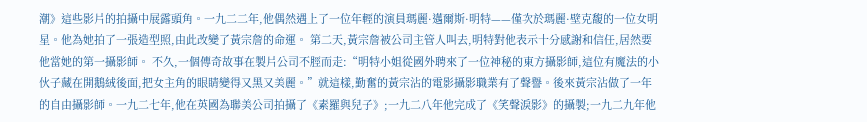潮》這些影片的拍攝中展露頭角。一九二二年,他偶然遇上了一位年輕的演員瑪麗·邁爾斯·明特——僅次於瑪麗·壁克馥的一位女明星。他為她拍了一張造型照,由此改變了黃宗詹的命運。 第二天,黃宗詹被公司主管人叫去,明特對他表示十分感謝和信任,居然要他當她的第一攝影師。 不久,一個傳奇故事在製片公司不脛而走:“明特小姐從國外聘來了一位神秘的東方攝影師,這位有魔法的小伙子藏在開鵝絨後面,把女主角的眼睛變得又黑又美麗。”就這樣,勤奮的黃宗沾的電影攝影職業有了聲譽。後來黃宗沾做了一年的自由攝影師。一九二七年,他在英國為聯美公司拍攝了《素羅與兒子》;一九二八年他完成了《笑聲淚影》的攝製;一九二九年他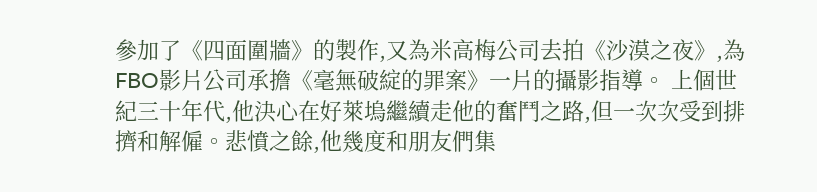參加了《四面圍牆》的製作,又為米高梅公司去拍《沙漠之夜》,為FBO影片公司承擔《毫無破綻的罪案》一片的攝影指導。 上個世紀三十年代,他決心在好萊塢繼續走他的奮鬥之路,但一次次受到排擠和解僱。悲憤之餘,他幾度和朋友們集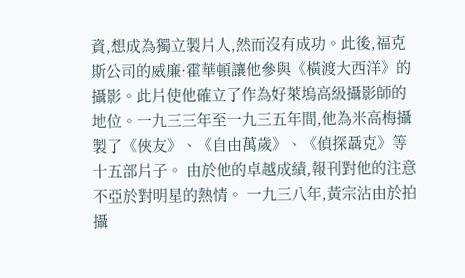資,想成為獨立製片人,然而沒有成功。此後,福克斯公司的威廉·霍華頓讓他參與《橫渡大西洋》的攝影。此片使他確立了作為好萊塢高級攝影師的地位。一九三三年至一九三五年間,他為米高梅攝製了《俠友》、《自由萬歲》、《偵探聶克》等十五部片子。 由於他的卓越成績,報刊對他的注意不亞於對明星的熱情。 一九三八年,黃宗沾由於拍攝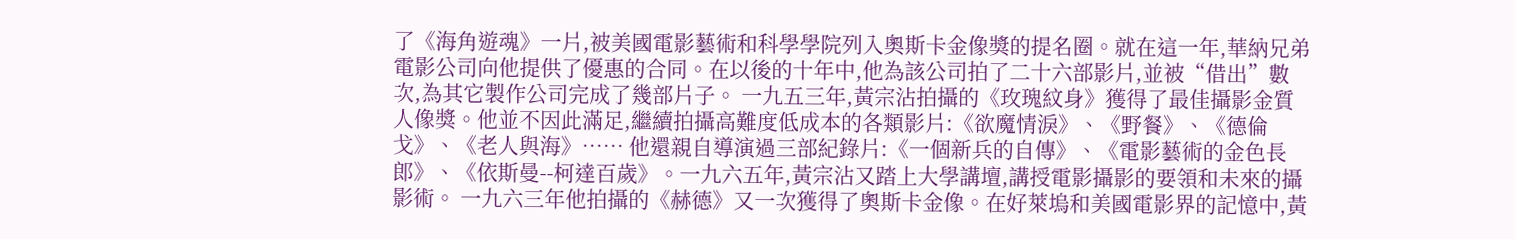了《海角遊魂》一片,被美國電影藝術和科學學院列入奧斯卡金像獎的提名圈。就在這一年,華納兄弟電影公司向他提供了優惠的合同。在以後的十年中,他為該公司拍了二十六部影片,並被“借出”數次,為其它製作公司完成了幾部片子。 一九五三年,黃宗沾拍攝的《玫瑰紋身》獲得了最佳攝影金質人像獎。他並不因此滿足,繼續拍攝高難度低成本的各類影片:《欲魔情淚》、《野餐》、《德倫戈》、《老人與海》…… 他還親自導演過三部紀錄片:《一個新兵的自傳》、《電影藝術的金色長郎》、《依斯曼--柯達百歲》。一九六五年,黃宗沾又踏上大學講壇,講授電影攝影的要領和未來的攝影術。 一九六三年他拍攝的《赫德》又一次獲得了奧斯卡金像。在好萊塢和美國電影界的記憶中,黃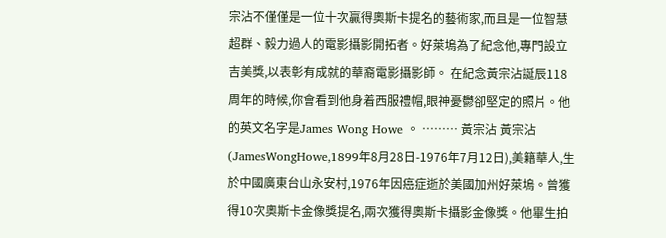宗沾不僅僅是一位十次贏得奧斯卡提名的藝術家,而且是一位智慧超群、毅力過人的電影攝影開拓者。好萊塢為了紀念他,專門設立吉美獎,以表彰有成就的華裔電影攝影師。 在紀念黃宗沾誕辰118周年的時候,你會看到他身着西服禮帽,眼神憂鬱卻堅定的照片。他的英文名字是James Wong Howe 。 ……… 黃宗沾 黃宗沾(JamesWongHowe,1899年8月28日-1976年7月12日),美籍華人,生於中國廣東台山永安村,1976年因癌症逝於美國加州好萊塢。曾獲得10次奧斯卡金像獎提名,兩次獲得奧斯卡攝影金像獎。他畢生拍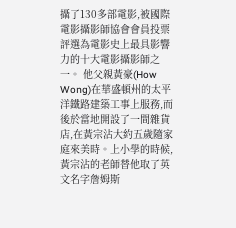攝了130多部電影,被國際電影攝影師協會會員投票評選為電影史上最具影響力的十大電影攝影師之一。 他父親黃豪(How Wong)在華盛頓州的太平洋鐵路建築工事上服務,而後於當地開設了一間雜貨店,在黃宗沾大約五歲隨家庭來美時。上小學的時候,黃宗沾的老師替他取了英文名字詹姆斯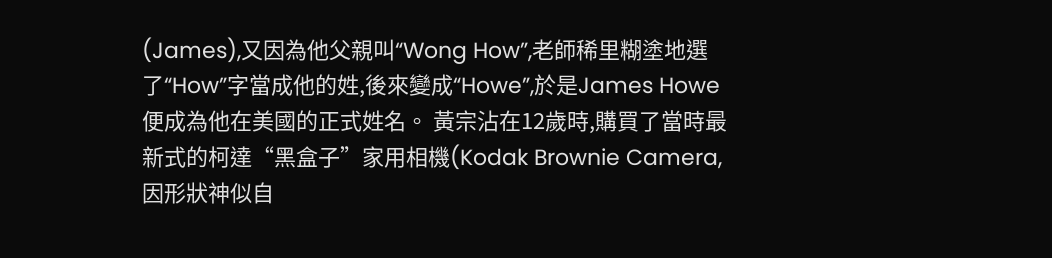(James),又因為他父親叫“Wong How”,老師稀里糊塗地選了“How”字當成他的姓,後來變成“Howe”,於是James Howe便成為他在美國的正式姓名。 黃宗沾在12歲時,購買了當時最新式的柯達“黑盒子”家用相機(Kodak Brownie Camera,因形狀神似自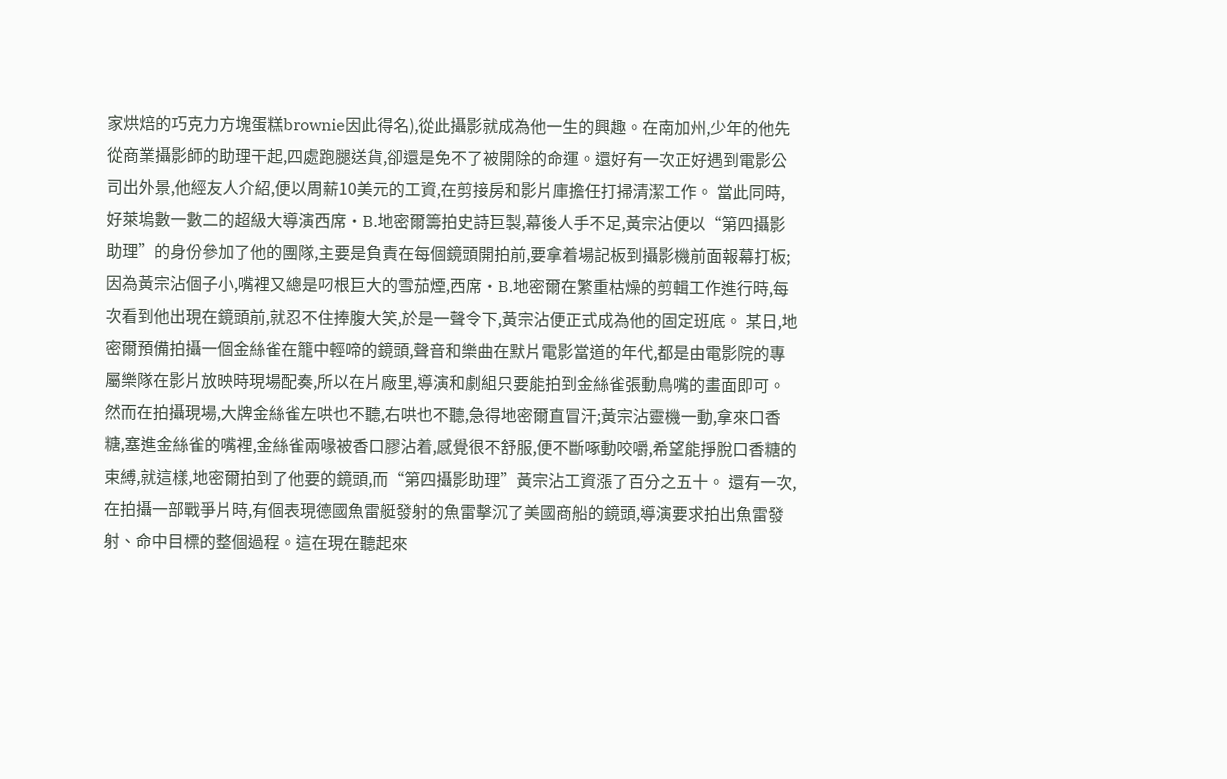家烘焙的巧克力方塊蛋糕brownie因此得名),從此攝影就成為他一生的興趣。在南加州,少年的他先從商業攝影師的助理干起,四處跑腿送貨,卻還是免不了被開除的命運。還好有一次正好遇到電影公司出外景,他經友人介紹,便以周薪10美元的工資,在剪接房和影片庫擔任打掃清潔工作。 當此同時,好萊塢數一數二的超級大導演西席·B.地密爾籌拍史詩巨製,幕後人手不足,黃宗沾便以“第四攝影助理”的身份參加了他的團隊,主要是負責在每個鏡頭開拍前,要拿着場記板到攝影機前面報幕打板;因為黃宗沾個子小,嘴裡又總是叼根巨大的雪茄煙,西席·B.地密爾在繁重枯燥的剪輯工作進行時,每次看到他出現在鏡頭前,就忍不住捧腹大笑,於是一聲令下,黃宗沾便正式成為他的固定班底。 某日,地密爾預備拍攝一個金絲雀在籠中輕啼的鏡頭,聲音和樂曲在默片電影當道的年代,都是由電影院的專屬樂隊在影片放映時現場配奏,所以在片廠里,導演和劇組只要能拍到金絲雀張動鳥嘴的畫面即可。然而在拍攝現場,大牌金絲雀左哄也不聽,右哄也不聽,急得地密爾直冒汗;黃宗沾靈機一動,拿來口香糖,塞進金絲雀的嘴裡,金絲雀兩喙被香口膠沾着,感覺很不舒服,便不斷啄動咬嚼,希望能掙脫口香糖的束縛,就這樣,地密爾拍到了他要的鏡頭,而“第四攝影助理”黃宗沾工資漲了百分之五十。 還有一次,在拍攝一部戰爭片時,有個表現德國魚雷艇發射的魚雷擊沉了美國商船的鏡頭,導演要求拍出魚雷發射、命中目標的整個過程。這在現在聽起來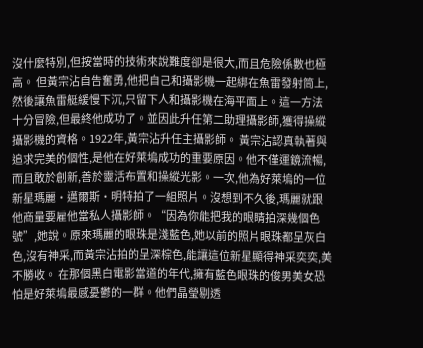沒什麼特別,但按當時的技術來說難度卻是很大,而且危險係數也極高。 但黃宗沾自告奮勇,他把自己和攝影機一起綁在魚雷發射筒上,然後讓魚雷艇緩慢下沉,只留下人和攝影機在海平面上。這一方法十分冒險,但最終他成功了。並因此升任第二助理攝影師,獲得操縱攝影機的資格。1922年,黃宗沾升任主攝影師。 黃宗沾認真執著與追求完美的個性,是他在好萊塢成功的重要原因。他不僅運鏡流暢,而且敢於創新,善於靈活布置和操縱光影。一次,他為好萊塢的一位新星瑪麗·邁爾斯·明特拍了一組照片。沒想到不久後,瑪麗就跟他商量要雇他當私人攝影師。“因為你能把我的眼睛拍深幾個色號”,她說。原來瑪麗的眼珠是淺藍色,她以前的照片眼珠都呈灰白色,沒有神采,而黃宗沾拍的呈深棕色,能讓這位新星顯得神采奕奕,美不勝收。 在那個黑白電影當道的年代,擁有藍色眼珠的俊男美女恐怕是好萊塢最感憂鬱的一群。他們晶瑩剔透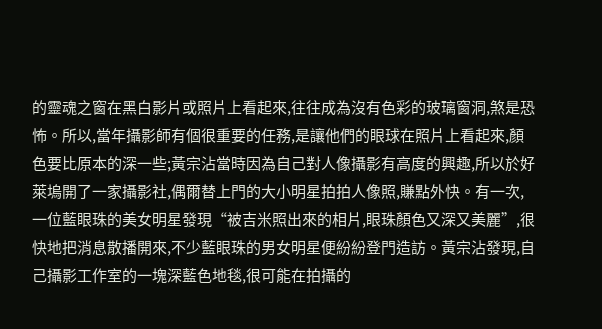的靈魂之窗在黑白影片或照片上看起來,往往成為沒有色彩的玻璃窗洞,煞是恐怖。所以,當年攝影師有個很重要的任務,是讓他們的眼球在照片上看起來,顏色要比原本的深一些;黃宗沾當時因為自己對人像攝影有高度的興趣,所以於好萊塢開了一家攝影社,偶爾替上門的大小明星拍拍人像照,賺點外快。有一次,一位藍眼珠的美女明星發現“被吉米照出來的相片,眼珠顏色又深又美麗”,很快地把消息散播開來,不少藍眼珠的男女明星便紛紛登門造訪。黃宗沾發現,自己攝影工作室的一塊深藍色地毯,很可能在拍攝的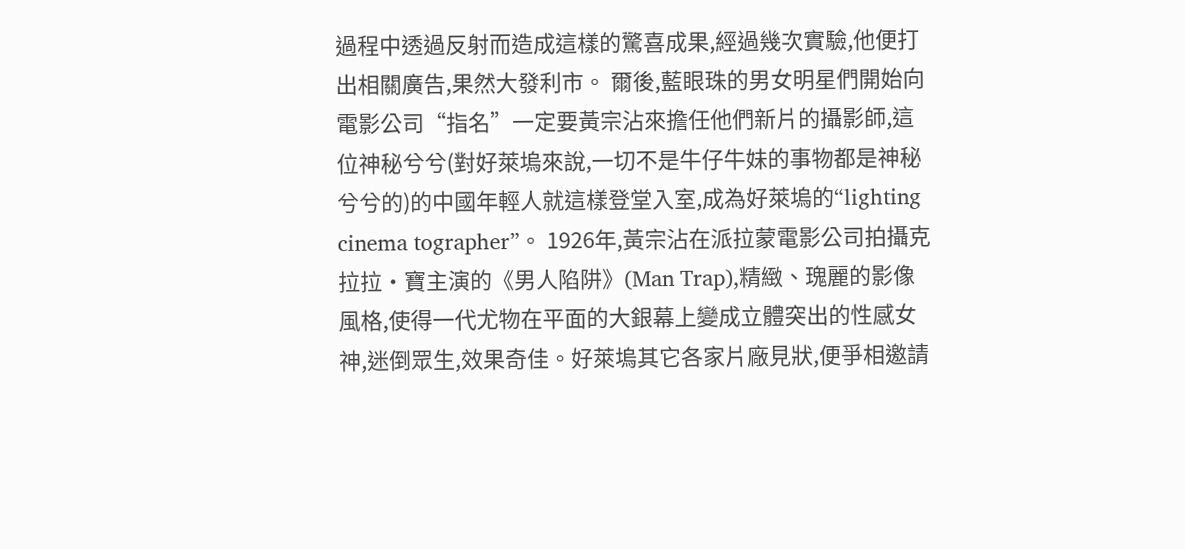過程中透過反射而造成這樣的驚喜成果,經過幾次實驗,他便打出相關廣告,果然大發利市。 爾後,藍眼珠的男女明星們開始向電影公司“指名”一定要黃宗沾來擔任他們新片的攝影師,這位神秘兮兮(對好萊塢來說,一切不是牛仔牛妹的事物都是神秘兮兮的)的中國年輕人就這樣登堂入室,成為好萊塢的“lighting cinema tographer”。 1926年,黃宗沾在派拉蒙電影公司拍攝克拉拉·寶主演的《男人陷阱》(Man Trap),精緻、瑰麗的影像風格,使得一代尤物在平面的大銀幕上變成立體突出的性感女神,迷倒眾生,效果奇佳。好萊塢其它各家片廠見狀,便爭相邀請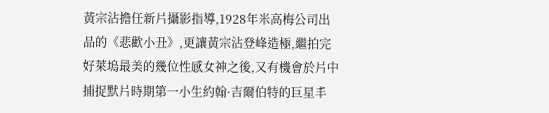黃宗沾擔任新片攝影指導,1928年米高梅公司出品的《悲歡小丑》,更讓黃宗沾登峰造極,繼拍完好萊塢最美的幾位性感女神之後,又有機會於片中捕捉默片時期第一小生約翰·吉爾伯特的巨星丰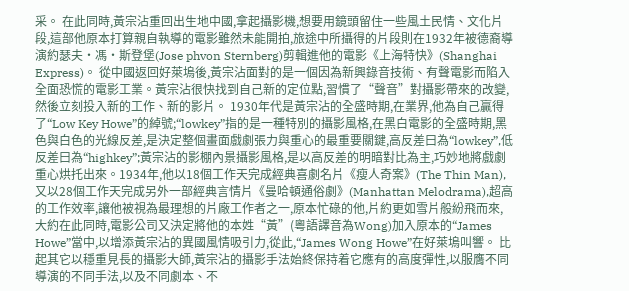采。 在此同時,黃宗沾重回出生地中國,拿起攝影機,想要用鏡頭留住一些風土民情、文化片段,這部他原本打算親自執導的電影雖然未能開拍,旅途中所攝得的片段則在1932年被德裔導演約瑟夫·馮·斯登堡(Jose phvon Sternberg)剪輯進他的電影《上海特快》(Shanghai Express)。 從中國返回好萊塢後,黃宗沾面對的是一個因為新興錄音技術、有聲電影而陷入全面恐慌的電影工業。黃宗沾很快找到自己新的定位點,習慣了“聲音”對攝影帶來的改變,然後立刻投入新的工作、新的影片。 1930年代是黃宗沾的全盛時期,在業界,他為自己贏得了“Low Key Howe”的綽號;“lowkey”指的是一種特別的攝影風格,在黑白電影的全盛時期,黑色與白色的光線反差,是決定整個畫面戲劇張力與重心的最重要關鍵,高反差曰為“lowkey”,低反差曰為“highkey”;黃宗沾的影棚內景攝影風格,是以高反差的明暗對比為主,巧妙地將戲劇重心烘托出來。1934年,他以18個工作天完成經典喜劇名片《瘦人奇案》(The Thin Man),又以28個工作天完成另外一部經典言情片《曼哈頓通俗劇》(Manhattan Melodrama),超高的工作效率,讓他被視為最理想的片廠工作者之一,原本忙碌的他,片約更如雪片般紛飛而來,大約在此同時,電影公司又決定將他的本姓“黃”(粵語譯音為Wong)加入原本的“James Howe”當中,以增添黃宗沾的異國風情吸引力,從此,“James Wong Howe”在好萊塢叫響。 比起其它以穩重見長的攝影大師,黃宗沾的攝影手法始終保持着它應有的高度彈性,以服膺不同導演的不同手法,以及不同劇本、不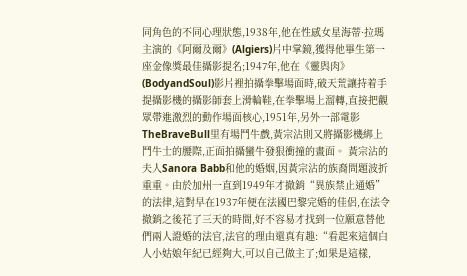同角色的不同心理狀態,1938年,他在性感女星海蒂·拉瑪主演的《阿爾及爾》(Algiers)片中掌鏡,獲得他畢生第一座金像獎最佳攝影提名;1947年,他在《靈與肉》(BodyandSoul)影片裡拍攝拳擊場面時,破天荒讓持着手提攝影機的攝影師套上滑輪鞋,在拳擊場上溜轉,直接把觀眾帶進激烈的動作場面核心,1951年,另外一部電影TheBraveBull里有場鬥牛戲,黃宗沾則又將攝影機綁上鬥牛士的腰際,正面拍攝蠻牛發狠衝撞的畫面。 黃宗沾的夫人Sanora Babb和他的婚姻,因黃宗沾的族裔問題波折重重。由於加州一直到1949年才撤銷“異族禁止通婚”的法律,這對早在1937年便在法國巴黎完婚的佳侶,在法令撤銷之後花了三天的時間,好不容易才找到一位願意替他們兩人證婚的法官,法官的理由還真有趣:“看起來這個白人小姑娘年紀已經夠大,可以自己做主了;如果是這樣,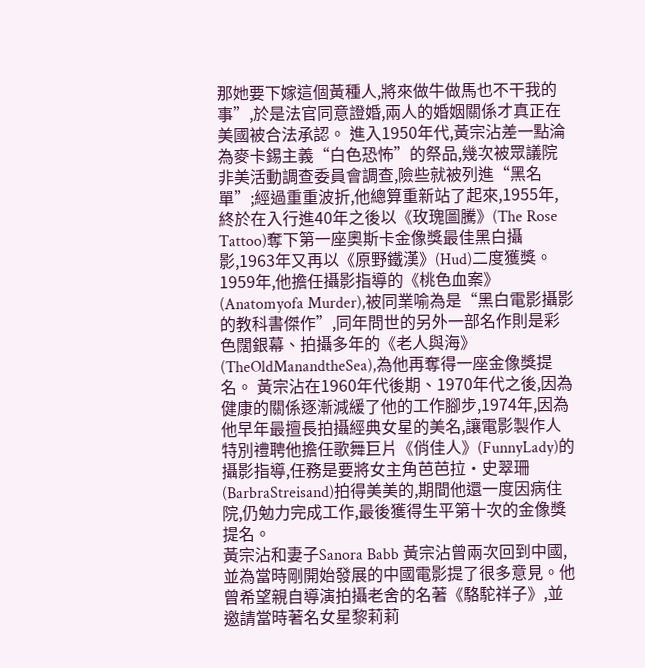那她要下嫁這個黃種人,將來做牛做馬也不干我的事”,於是法官同意證婚,兩人的婚姻關係才真正在美國被合法承認。 進入1950年代,黃宗沾差一點淪為麥卡錫主義“白色恐怖”的祭品,幾次被眾議院非美活動調查委員會調查,險些就被列進“黑名單”;經過重重波折,他總算重新站了起來,1955年,終於在入行進40年之後以《玫瑰圖騰》(The Rose Tattoo)奪下第一座奧斯卡金像獎最佳黑白攝影,1963年又再以《原野鐵漢》(Hud)二度獲獎。1959年,他擔任攝影指導的《桃色血案》(Anatomyofa Murder),被同業喻為是“黑白電影攝影的教科書傑作”,同年問世的另外一部名作則是彩色闊銀幕、拍攝多年的《老人與海》(TheOldManandtheSea),為他再奪得一座金像獎提名。 黃宗沾在1960年代後期、1970年代之後,因為健康的關係逐漸減緩了他的工作腳步,1974年,因為他早年最擅長拍攝經典女星的美名,讓電影製作人特別禮聘他擔任歌舞巨片《俏佳人》(FunnyLady)的攝影指導,任務是要將女主角芭芭拉·史翠珊(BarbraStreisand)拍得美美的,期間他還一度因病住院,仍勉力完成工作,最後獲得生平第十次的金像獎提名。
黃宗沾和妻子Sanora Babb 黃宗沾曾兩次回到中國,並為當時剛開始發展的中國電影提了很多意見。他曾希望親自導演拍攝老舍的名著《駱駝祥子》,並邀請當時著名女星黎莉莉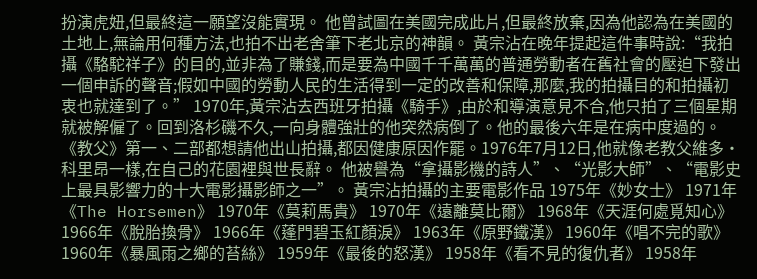扮演虎妞,但最終這一願望沒能實現。 他曾試圖在美國完成此片,但最終放棄,因為他認為在美國的土地上,無論用何種方法,也拍不出老舍筆下老北京的神韻。 黃宗沾在晚年提起這件事時說:“我拍攝《駱駝祥子》的目的,並非為了賺錢,而是要為中國千千萬萬的普通勞動者在舊社會的壓迫下發出一個申訴的聲音;假如中國的勞動人民的生活得到一定的改善和保障,那麼,我的拍攝目的和拍攝初衷也就達到了。” 1970年,黃宗沾去西班牙拍攝《騎手》,由於和導演意見不合,他只拍了三個星期就被解僱了。回到洛杉磯不久,一向身體強壯的他突然病倒了。他的最後六年是在病中度過的。《教父》第一、二部都想請他出山拍攝,都因健康原因作罷。1976年7月12日,他就像老教父維多·科里昂一樣,在自己的花園裡與世長辭。 他被譽為“拿攝影機的詩人”、“光影大師”、“電影史上最具影響力的十大電影攝影師之一”。 黃宗沾拍攝的主要電影作品 1975年《妙女士》 1971年《The Horsemen》 1970年《莫莉馬貴》 1970年《遠離莫比爾》 1968年《天涯何處覓知心》 1966年《脫胎換骨》 1966年《蓬門碧玉紅顏淚》 1963年《原野鐵漢》 1960年《唱不完的歌》 1960年《暴風雨之鄉的苔絲》 1959年《最後的怒漢》 1958年《看不見的復仇者》 1958年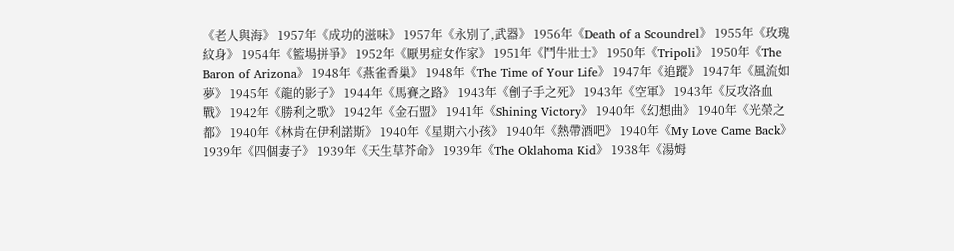《老人與海》 1957年《成功的滋味》 1957年《永別了,武器》 1956年《Death of a Scoundrel》 1955年《玫瑰紋身》 1954年《籃場拼爭》 1952年《厭男症女作家》 1951年《鬥牛壯士》 1950年《Tripoli》 1950年《The Baron of Arizona》 1948年《燕雀香巢》 1948年《The Time of Your Life》 1947年《追蹤》 1947年《風流如夢》 1945年《龍的影子》 1944年《馬賽之路》 1943年《劊子手之死》 1943年《空軍》 1943年《反攻洛血戰》 1942年《勝利之歌》 1942年《金石盟》 1941年《Shining Victory》 1940年《幻想曲》 1940年《光榮之都》 1940年《林肯在伊利諾斯》 1940年《星期六小孩》 1940年《熱帶酒吧》 1940年《My Love Came Back》 1939年《四個妻子》 1939年《天生草芥命》 1939年《The Oklahoma Kid》 1938年《湯姆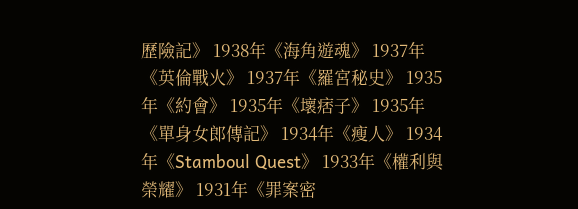歷險記》 1938年《海角遊魂》 1937年《英倫戰火》 1937年《羅宮秘史》 1935年《約會》 1935年《壞痞子》 1935年《單身女郎傳記》 1934年《瘦人》 1934年《Stamboul Quest》 1933年《權利與榮耀》 1931年《罪案密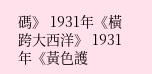碼》 1931年《橫跨大西洋》 1931年《黃色護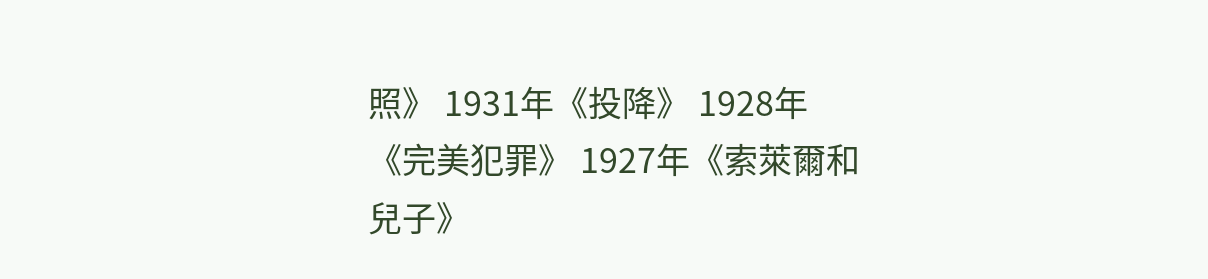照》 1931年《投降》 1928年《完美犯罪》 1927年《索萊爾和兒子》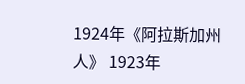1924年《阿拉斯加州人》 1923年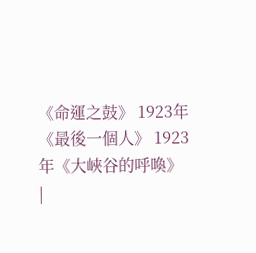《命運之鼓》 1923年《最後一個人》 1923年《大峽谷的呼喚》
|